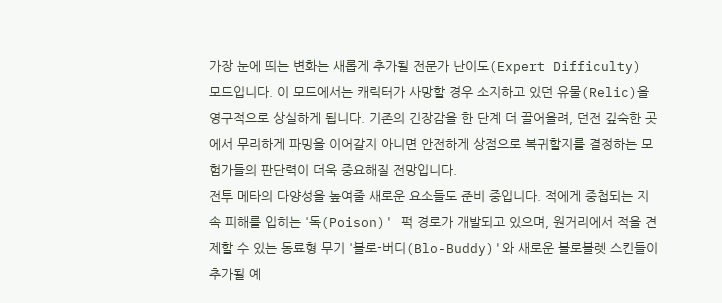가장 눈에 띄는 변화는 새롭게 추가될 전문가 난이도(Expert Difficulty) 모드입니다. 이 모드에서는 캐릭터가 사망할 경우 소지하고 있던 유물(Relic)을 영구적으로 상실하게 됩니다. 기존의 긴장감을 한 단계 더 끌어올려, 던전 깊숙한 곳에서 무리하게 파밍을 이어갈지 아니면 안전하게 상점으로 복귀할지를 결정하는 모험가들의 판단력이 더욱 중요해질 전망입니다.
전투 메타의 다양성을 높여줄 새로운 요소들도 준비 중입니다. 적에게 중첩되는 지속 피해를 입히는 '독(Poison)' 퍽 경로가 개발되고 있으며, 원거리에서 적을 견제할 수 있는 동료형 무기 '블로-버디(Blo-Buddy)'와 새로운 블로블렛 스킨들이 추가될 예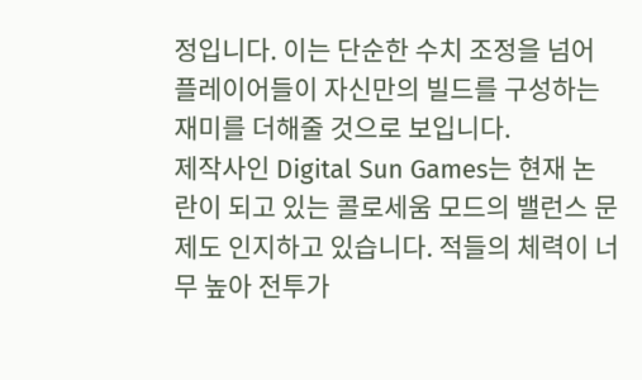정입니다. 이는 단순한 수치 조정을 넘어 플레이어들이 자신만의 빌드를 구성하는 재미를 더해줄 것으로 보입니다.
제작사인 Digital Sun Games는 현재 논란이 되고 있는 콜로세움 모드의 밸런스 문제도 인지하고 있습니다. 적들의 체력이 너무 높아 전투가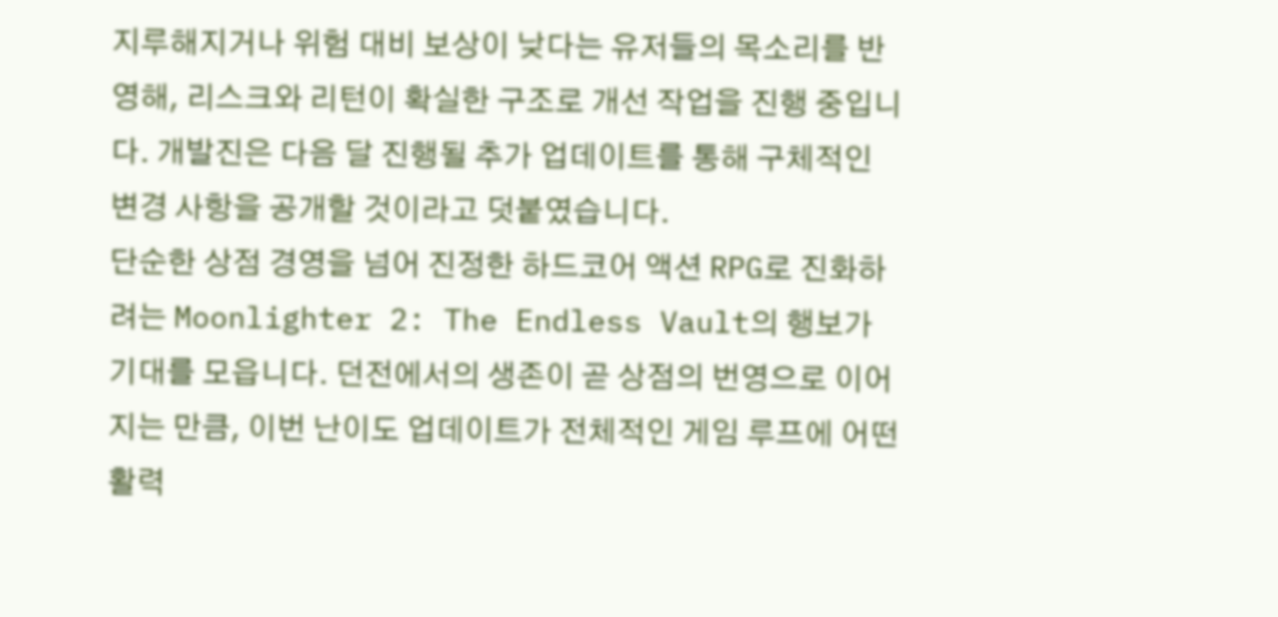지루해지거나 위험 대비 보상이 낮다는 유저들의 목소리를 반영해, 리스크와 리턴이 확실한 구조로 개선 작업을 진행 중입니다. 개발진은 다음 달 진행될 추가 업데이트를 통해 구체적인 변경 사항을 공개할 것이라고 덧붙였습니다.
단순한 상점 경영을 넘어 진정한 하드코어 액션 RPG로 진화하려는 Moonlighter 2: The Endless Vault의 행보가 기대를 모읍니다. 던전에서의 생존이 곧 상점의 번영으로 이어지는 만큼, 이번 난이도 업데이트가 전체적인 게임 루프에 어떤 활력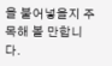을 불어넣을지 주목해 볼 만합니다.